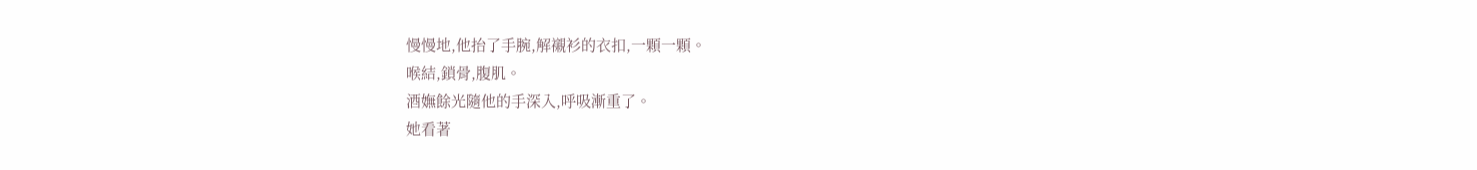慢慢地,他抬了手腕,解襯衫的衣扣,一顆一顆。
喉結,鎖骨,腹肌。
酒嫵餘光隨他的手深入,呼吸漸重了。
她看著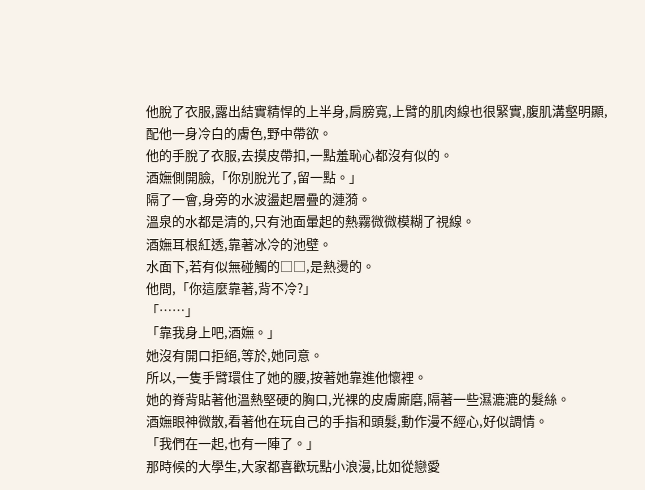他脫了衣服,露出結實精悍的上半身,肩膀寬,上臂的肌肉線也很緊實,腹肌溝壑明顯,配他一身冷白的膚色,野中帶欲。
他的手脫了衣服,去摸皮帶扣,一點羞恥心都沒有似的。
酒嫵側開臉,「你別脫光了,留一點。」
隔了一會,身旁的水波盪起層疊的漣漪。
溫泉的水都是清的,只有池面暈起的熱霧微微模糊了視線。
酒嫵耳根紅透,靠著冰冷的池壁。
水面下,若有似無碰觸的□□,是熱燙的。
他問,「你這麼靠著,背不冷?」
「……」
「靠我身上吧,酒嫵。」
她沒有開口拒絕,等於,她同意。
所以,一隻手臂環住了她的腰,按著她靠進他懷裡。
她的脊背貼著他溫熱堅硬的胸口,光裸的皮膚廝磨,隔著一些濕漉漉的髮絲。
酒嫵眼神微散,看著他在玩自己的手指和頭髮,動作漫不經心,好似調情。
「我們在一起,也有一陣了。」
那時候的大學生,大家都喜歡玩點小浪漫,比如從戀愛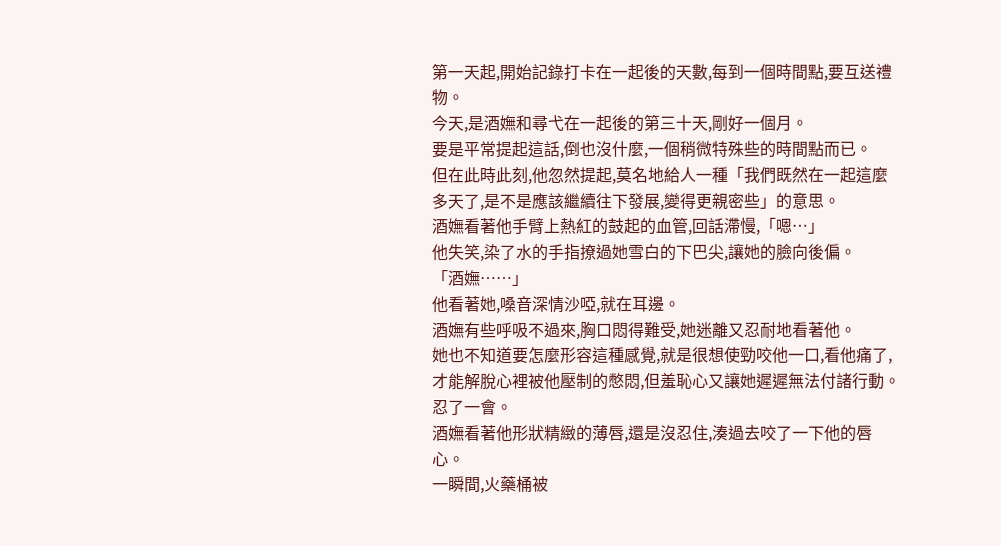第一天起,開始記錄打卡在一起後的天數,每到一個時間點,要互送禮物。
今天,是酒嫵和尋弋在一起後的第三十天,剛好一個月。
要是平常提起這話,倒也沒什麼,一個稍微特殊些的時間點而已。
但在此時此刻,他忽然提起,莫名地給人一種「我們既然在一起這麼多天了,是不是應該繼續往下發展,變得更親密些」的意思。
酒嫵看著他手臂上熱紅的鼓起的血管,回話滯慢,「嗯…」
他失笑,染了水的手指撩過她雪白的下巴尖,讓她的臉向後偏。
「酒嫵……」
他看著她,嗓音深情沙啞,就在耳邊。
酒嫵有些呼吸不過來,胸口悶得難受,她迷離又忍耐地看著他。
她也不知道要怎麼形容這種感覺,就是很想使勁咬他一口,看他痛了,才能解脫心裡被他壓制的憋悶,但羞恥心又讓她遲遲無法付諸行動。
忍了一會。
酒嫵看著他形狀精緻的薄唇,還是沒忍住,湊過去咬了一下他的唇心。
一瞬間,火藥桶被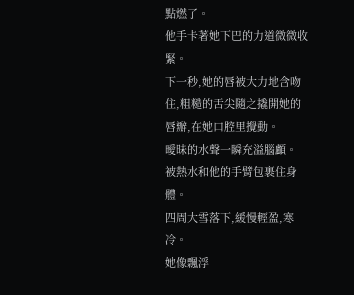點燃了。
他手卡著她下巴的力道微微收緊。
下一秒,她的唇被大力地含吻住,粗糙的舌尖隨之撬開她的唇瓣,在她口腔里攪動。
曖昧的水聲一瞬充溢腦顱。
被熱水和他的手臂包裹住身體。
四周大雪落下,緩慢輕盈,寒冷。
她像飄浮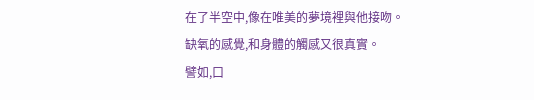在了半空中,像在唯美的夢境裡與他接吻。
缺氧的感覺,和身體的觸感又很真實。
譬如,口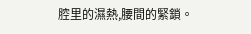腔里的濕熱,腰間的緊鎖。